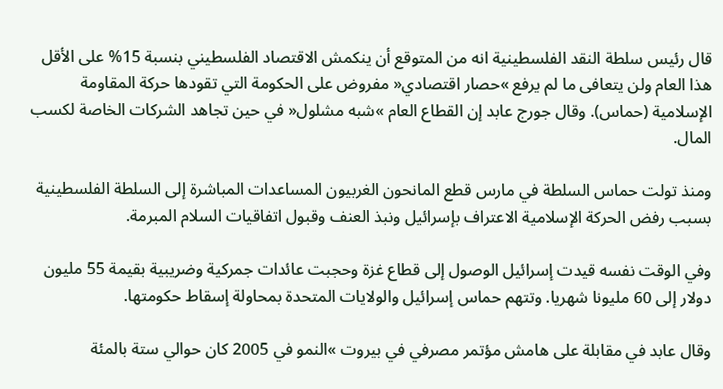قال رئيس سلطة النقد الفلسطينية انه من المتوقع أن ينكمش الاقتصاد الفلسطيني بنسبة 15% على الأقل هذا العام ولن يتعافى ما لم يرفع »حصار اقتصادي« مفروض على الحكومة التي تقودها حركة المقاومة الإسلامية (حماس). وقال جورج عابد إن القطاع العام »شبه مشلول« في حين تجاهد الشركات الخاصة لكسب المال.

ومنذ تولت حماس السلطة في مارس قطع المانحون الغربيون المساعدات المباشرة إلى السلطة الفلسطينية بسبب رفض الحركة الإسلامية الاعتراف بإسرائيل ونبذ العنف وقبول اتفاقيات السلام المبرمة.

وفي الوقت نفسه قيدت إسرائيل الوصول إلى قطاع غزة وحجبت عائدات جمركية وضريبية بقيمة 55 مليون دولار إلى 60 مليونا شهريا. وتتهم حماس إسرائيل والولايات المتحدة بمحاولة إسقاط حكومتها.

وقال عابد في مقابلة على هامش مؤتمر مصرفي في بيروت »النمو في 2005 كان حوالي ستة بالمئة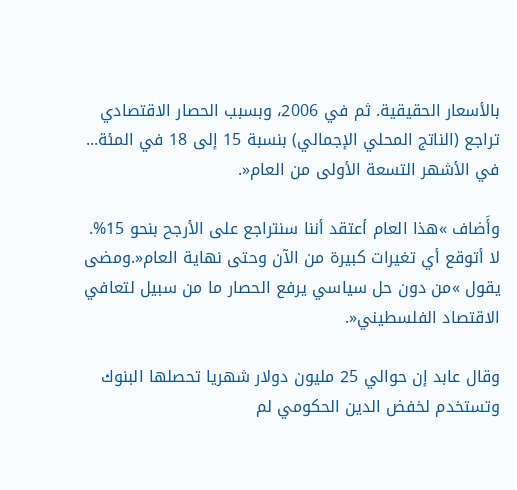بالأسعار الحقيقية. ثم في 2006، وبسبب الحصار الاقتصادي تراجع (الناتج المحلي الإجمالي) بنسبة 15 إلى 18 في المئة... في الأشهر التسعة الأولى من العام«.

وأَضاف »هذا العام أعتقد أننا سنتراجع على الأرجح بنحو 15%. لا أتوقع أي تغيرات كبيرة من الآن وحتى نهاية العام«.ومضى يقول »من دون حل سياسي يرفع الحصار ما من سبيل لتعافي الاقتصاد الفلسطيني«.

وقال عابد إن حوالي 25 مليون دولار شهريا تحصلها البنوك وتستخدم لخفض الدين الحكومي لم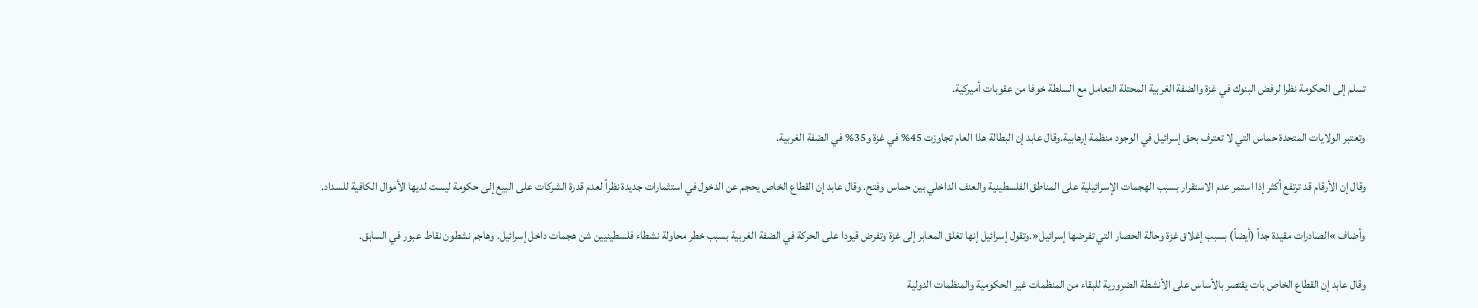تسلم إلى الحكومة نظرا لرفض البنوك في غزة والضفة الغربية المحتلة التعامل مع السلطة خوفا من عقوبات أميركية.

وتعتبر الولايات المتحدة حماس التي لا تعترف بحق إسرائيل في الوجود منظمة إرهابية.وقال عابد إن البطالة هذا العام تجاوزت 45% في غزة و35% في الضفة الغربية.

وقال إن الأرقام قد ترتفع أكثر إذا استمر عدم الاستقرار بسبب الهجمات الإسرائيلية على المناطق الفلسطينية والعنف الداخلي بين حماس وفتح. وقال عابد إن القطاع الخاص يحجم عن الدخول في استثمارات جديدة نظراً لعدم قدرة الشركات على البيع إلى حكومة ليست لديها الأموال الكافية للسداد.

وأضاف »الصادرات مقيدة جداً (أيضاً) بسبب إغلاق غزة وحالة الحصار التي تفرضها إسرائيل«.وتقول إسرائيل إنها تغلق المعابر إلى غزة وتفرض قيودا على الحركة في الضفة الغربية بسبب خطر محاولة نشطاء فلسطينيين شن هجمات داخل إسرائيل. وهاجم نشطون نقاط عبور في السابق.

وقال عابد إن القطاع الخاص بات يقتصر بالأساس على الأنشطة الضرورية للبقاء من المنظمات غير الحكومية والمنظمات الدولية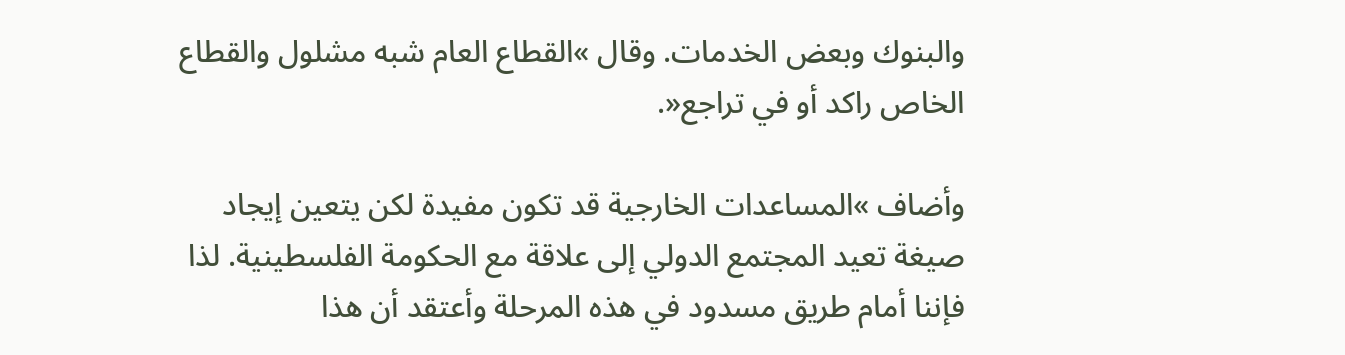والبنوك وبعض الخدمات. وقال »القطاع العام شبه مشلول والقطاع الخاص راكد أو في تراجع«.

وأضاف »المساعدات الخارجية قد تكون مفيدة لكن يتعين إيجاد صيغة تعيد المجتمع الدولي إلى علاقة مع الحكومة الفلسطينية. لذا فإننا أمام طريق مسدود في هذه المرحلة وأعتقد أن هذا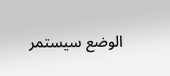الوضع سيستمر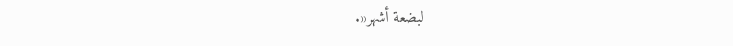لبضعة أشهر«.